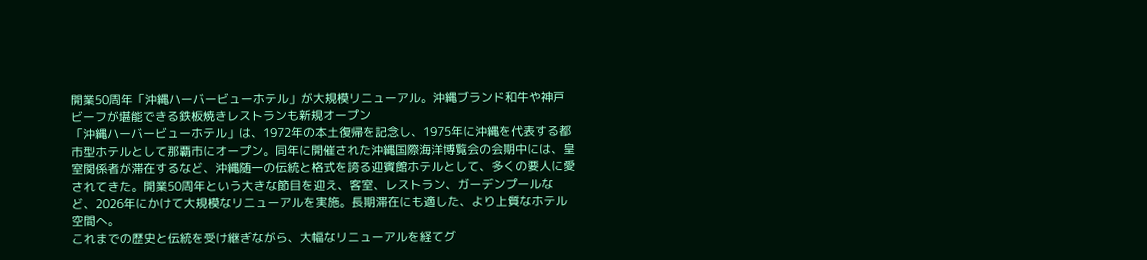開業50周年「沖縄ハーバービューホテル」が大規模リニューアル。沖縄ブランド和牛や神戸ビーフが堪能できる鉄板焼きレストランも新規オープン
「沖縄ハーバービューホテル」は、1972年の本土復帰を記念し、1975年に沖縄を代表する都市型ホテルとして那覇市にオープン。同年に開催された沖縄国際海洋博覧会の会期中には、皇室関係者が滞在するなど、沖縄随一の伝統と格式を誇る迎賓館ホテルとして、多くの要人に愛されてきた。開業50周年という大きな節目を迎え、客室、レストラン、ガーデンプールなど、2026年にかけて大規模なリニューアルを実施。長期滞在にも適した、より上質なホテル空間へ。
これまでの歴史と伝統を受け継ぎながら、大幅なリニューアルを経てグ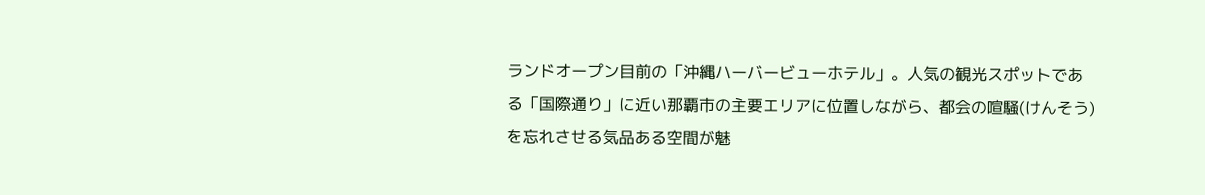ランドオープン目前の「沖縄ハーバービューホテル」。人気の観光スポットである「国際通り」に近い那覇市の主要エリアに位置しながら、都会の喧騒(けんそう)を忘れさせる気品ある空間が魅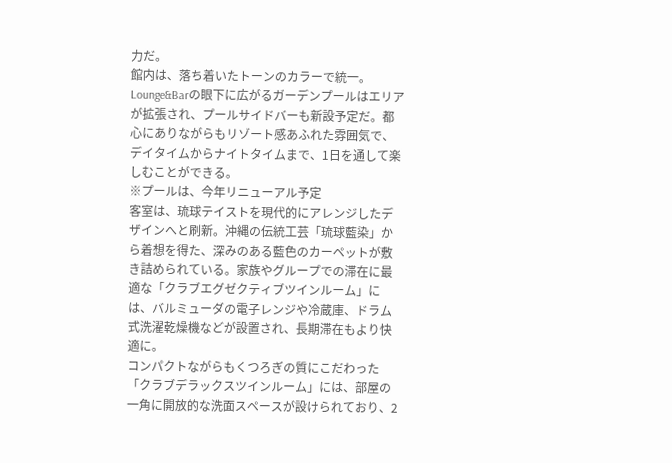力だ。
館内は、落ち着いたトーンのカラーで統一。Lounge&Barの眼下に広がるガーデンプールはエリアが拡張され、プールサイドバーも新設予定だ。都心にありながらもリゾート感あふれた雰囲気で、デイタイムからナイトタイムまで、1日を通して楽しむことができる。
※プールは、今年リニューアル予定
客室は、琉球テイストを現代的にアレンジしたデザインへと刷新。沖縄の伝統工芸「琉球藍染」から着想を得た、深みのある藍色のカーペットが敷き詰められている。家族やグループでの滞在に最適な「クラブエグゼクティブツインルーム」には、バルミューダの電子レンジや冷蔵庫、ドラム式洗濯乾燥機などが設置され、長期滞在もより快適に。
コンパクトながらもくつろぎの質にこだわった「クラブデラックスツインルーム」には、部屋の一角に開放的な洗面スペースが設けられており、2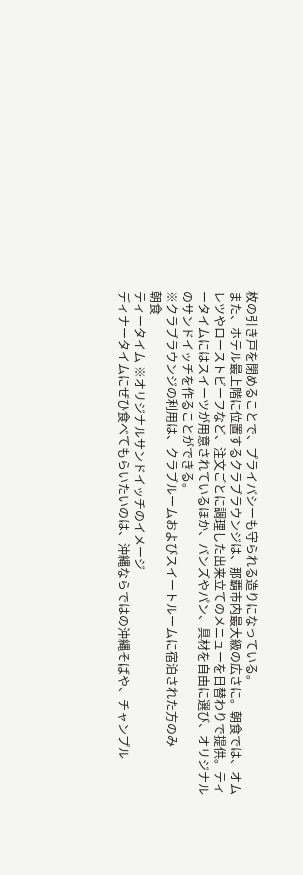枚の引き戸を閉めることで、プライバシーも守られる造りになっている。
また、ホテル最上階に位置するクラブラウンジは、那覇市内最大級の広さに。朝食では、オムレツやローストビーフなど、注文ごとに調理した出来立てのメニューを日替わりで提供。ティータイムにはスイーツが用意されているほか、バンズやパン、具材を自由に選び、オリジナルのサンドイッチを作ることができる。
※クラブラウンジの利用は、クラブルームおよびスイートルームに宿泊された方のみ
朝食
ティータイム ※オリジナルサンドイッチのイメージ
ディナータイムにぜひ食べてもらいたいのは、沖縄ならではの沖縄そばや、チャンプル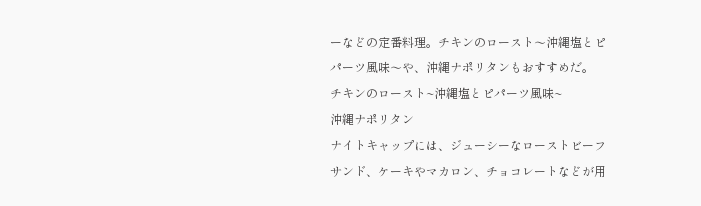ーなどの定番料理。チキンのロースト〜沖縄塩とピパーツ風味〜や、沖縄ナポリタンもおすすめだ。
チキンのロースト~沖縄塩とピパーツ風味~
沖縄ナポリタン
ナイトキャップには、ジューシーなローストビーフサンド、ケーキやマカロン、チョコレートなどが用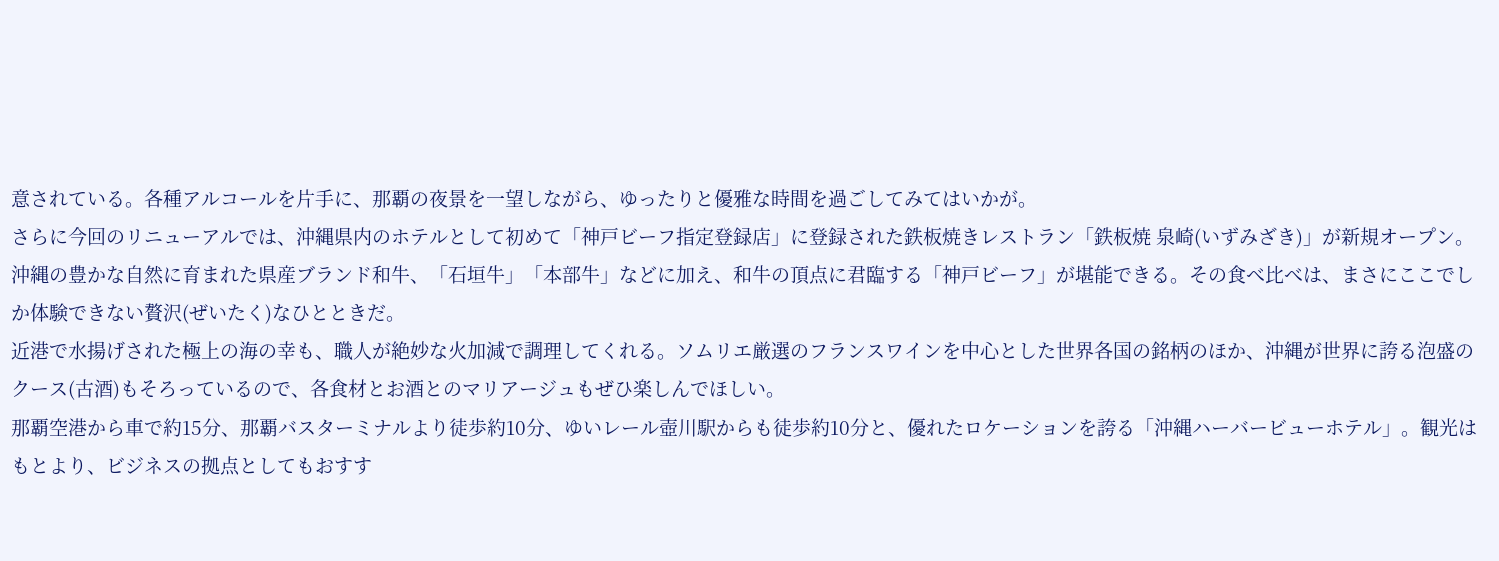意されている。各種アルコールを片手に、那覇の夜景を一望しながら、ゆったりと優雅な時間を過ごしてみてはいかが。
さらに今回のリニューアルでは、沖縄県内のホテルとして初めて「神戸ビーフ指定登録店」に登録された鉄板焼きレストラン「鉄板焼 泉崎(いずみざき)」が新規オープン。沖縄の豊かな自然に育まれた県産ブランド和牛、「石垣牛」「本部牛」などに加え、和牛の頂点に君臨する「神戸ビーフ」が堪能できる。その食べ比べは、まさにここでしか体験できない贅沢(ぜいたく)なひとときだ。
近港で水揚げされた極上の海の幸も、職人が絶妙な火加減で調理してくれる。ソムリエ厳選のフランスワインを中心とした世界各国の銘柄のほか、沖縄が世界に誇る泡盛のクース(古酒)もそろっているので、各食材とお酒とのマリアージュもぜひ楽しんでほしい。
那覇空港から車で約15分、那覇バスターミナルより徒歩約10分、ゆいレール壺川駅からも徒歩約10分と、優れたロケーションを誇る「沖縄ハーバービューホテル」。観光はもとより、ビジネスの拠点としてもおすす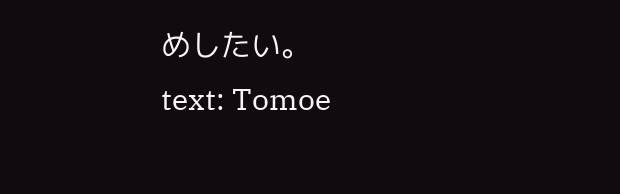めしたい。
text: Tomoe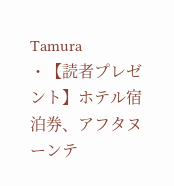Tamura
・【読者プレゼント】ホテル宿泊券、アフタヌーンテ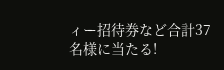ィー招待券など合計37名様に当たる!